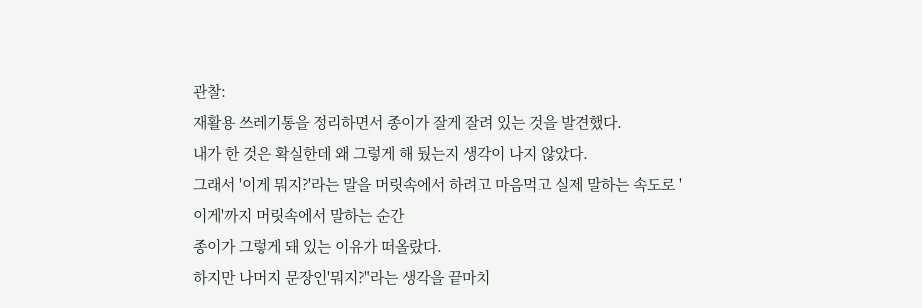관찰:
재활용 쓰레기통을 정리하면서 종이가 잘게 잘려 있는 것을 발견했다.
내가 한 것은 확실한데 왜 그렇게 해 뒀는지 생각이 나지 않았다.
그래서 '이게 뭐지?'라는 말을 머릿속에서 하려고 마음먹고 실제 말하는 속도로 '이게'까지 머릿속에서 말하는 순간
종이가 그렇게 돼 있는 이유가 떠올랐다.
하지만 나머지 문장인'뭐지?"라는 생각을 끝마치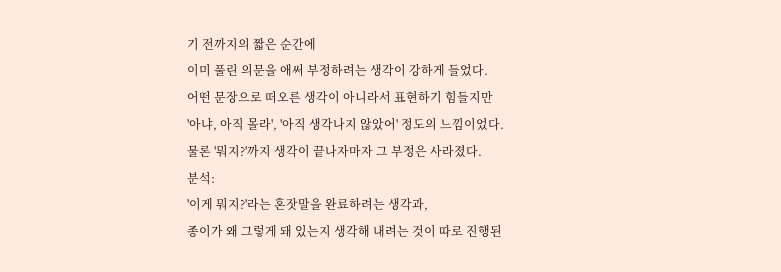기 전까지의 짧은 순간에
이미 풀린 의문을 애써 부정하려는 생각이 강하게 들었다.
어떤 문장으로 떠오른 생각이 아니라서 표현하기 힘들지만
'아냐, 아직 몰라', '아직 생각나지 않았어' 정도의 느낌이었다.
물론 '뭐지?'까지 생각이 끝나자마자 그 부정은 사라졌다.
분석:
'이게 뭐지?'라는 혼잣말을 완료하려는 생각과,
종이가 왜 그렇게 돼 있는지 생각해 내려는 것이 따로 진행된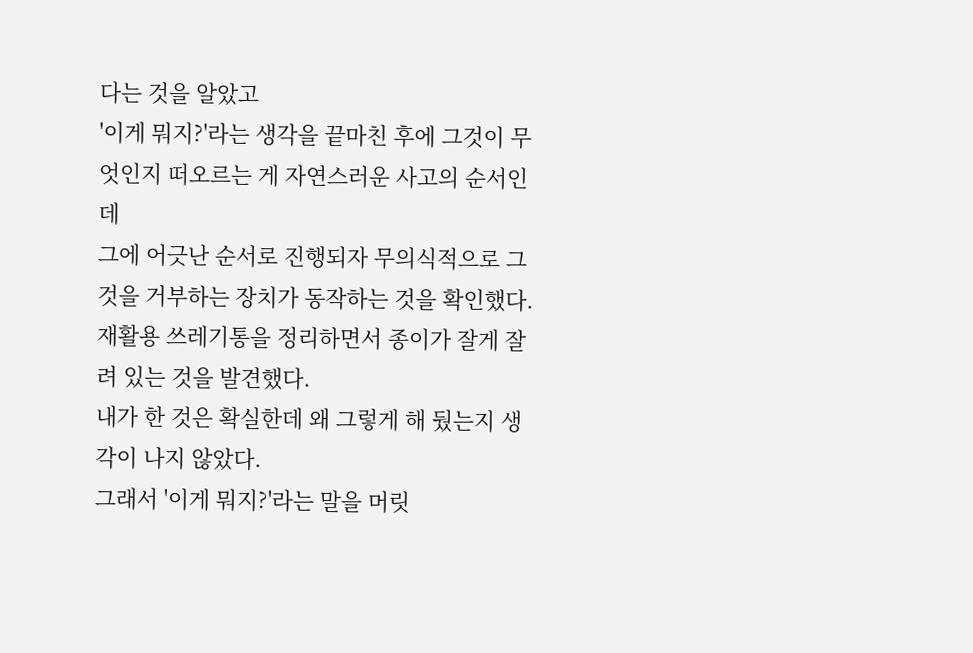다는 것을 알았고
'이게 뭐지?'라는 생각을 끝마친 후에 그것이 무엇인지 떠오르는 게 자연스러운 사고의 순서인데
그에 어긋난 순서로 진행되자 무의식적으로 그것을 거부하는 장치가 동작하는 것을 확인했다.
재활용 쓰레기통을 정리하면서 종이가 잘게 잘려 있는 것을 발견했다.
내가 한 것은 확실한데 왜 그렇게 해 뒀는지 생각이 나지 않았다.
그래서 '이게 뭐지?'라는 말을 머릿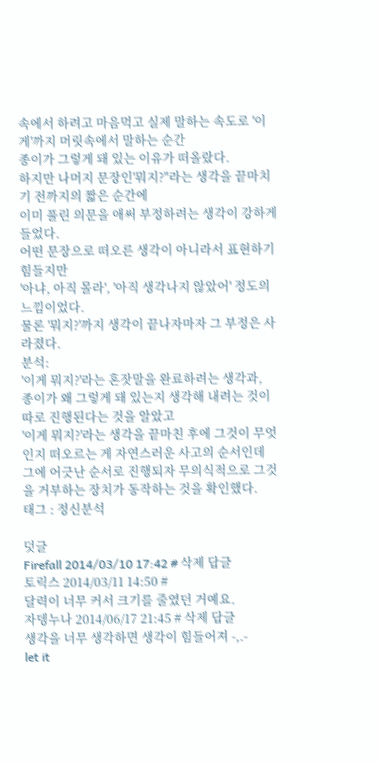속에서 하려고 마음먹고 실제 말하는 속도로 '이게'까지 머릿속에서 말하는 순간
종이가 그렇게 돼 있는 이유가 떠올랐다.
하지만 나머지 문장인'뭐지?"라는 생각을 끝마치기 전까지의 짧은 순간에
이미 풀린 의문을 애써 부정하려는 생각이 강하게 들었다.
어떤 문장으로 떠오른 생각이 아니라서 표현하기 힘들지만
'아냐, 아직 몰라', '아직 생각나지 않았어' 정도의 느낌이었다.
물론 '뭐지?'까지 생각이 끝나자마자 그 부정은 사라졌다.
분석:
'이게 뭐지?'라는 혼잣말을 완료하려는 생각과,
종이가 왜 그렇게 돼 있는지 생각해 내려는 것이 따로 진행된다는 것을 알았고
'이게 뭐지?'라는 생각을 끝마친 후에 그것이 무엇인지 떠오르는 게 자연스러운 사고의 순서인데
그에 어긋난 순서로 진행되자 무의식적으로 그것을 거부하는 장치가 동작하는 것을 확인했다.
태그 : 정신분석

덧글
Firefall 2014/03/10 17:42 # 삭제 답글
토릭스 2014/03/11 14:50 #
달력이 너무 커서 크기를 줄였던 거예요.
자뎅누나 2014/06/17 21:45 # 삭제 답글
생각을 너무 생각하면 생각이 힘들어져 -,.-
let it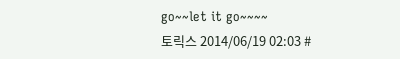go~~let it go~~~~
토릭스 2014/06/19 02:03 #